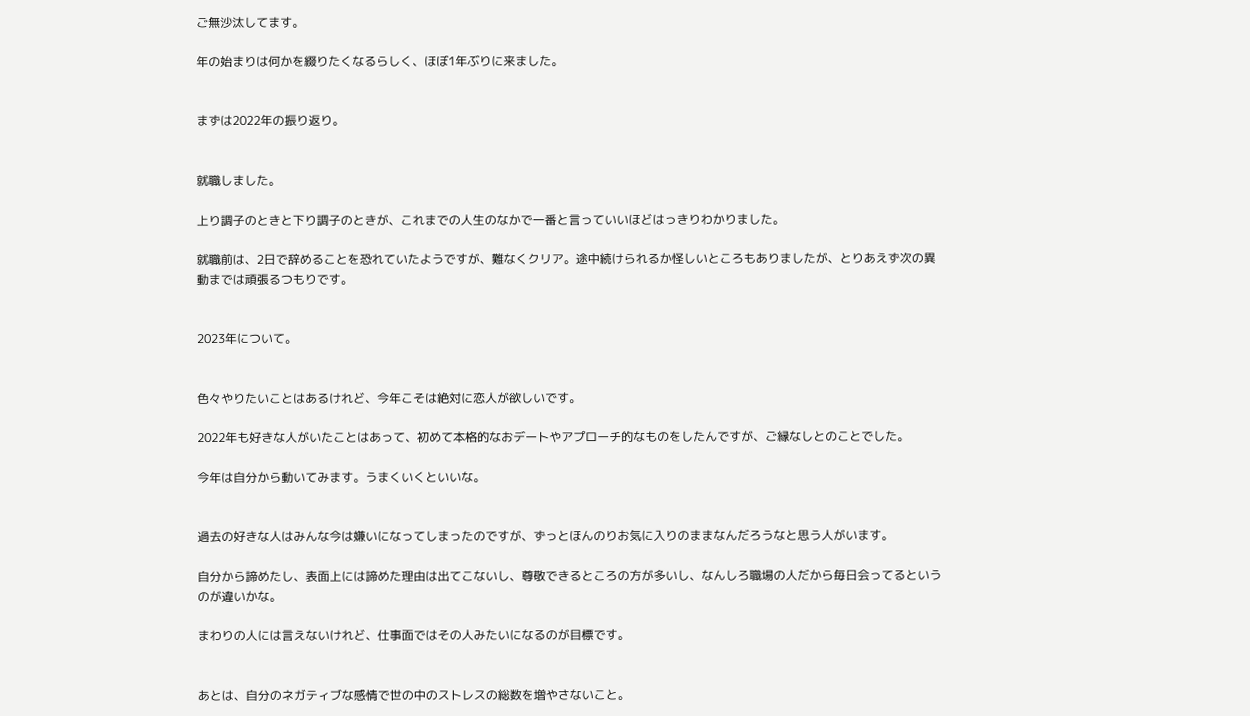ご無沙汰してます。

年の始まりは何かを綴りたくなるらしく、ほぼ1年ぶりに来ました。


まずは2022年の振り返り。


就職しました。

上り調子のときと下り調子のときが、これまでの人生のなかで一番と言っていいほどはっきりわかりました。

就職前は、2日で辞めることを恐れていたようですが、難なくクリア。途中続けられるか怪しいところもありましたが、とりあえず次の異動までは頑張るつもりです。


2023年について。


色々やりたいことはあるけれど、今年こそは絶対に恋人が欲しいです。

2022年も好きな人がいたことはあって、初めて本格的なおデートやアプローチ的なものをしたんですが、ご縁なしとのことでした。

今年は自分から動いてみます。うまくいくといいな。


過去の好きな人はみんな今は嫌いになってしまったのですが、ずっとほんのりお気に入りのままなんだろうなと思う人がいます。

自分から諦めたし、表面上には諦めた理由は出てこないし、尊敬できるところの方が多いし、なんしろ職場の人だから毎日会ってるというのが違いかな。

まわりの人には言えないけれど、仕事面ではその人みたいになるのが目標です。


あとは、自分のネガティブな感情で世の中のストレスの総数を増やさないこと。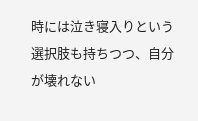時には泣き寝入りという選択肢も持ちつつ、自分が壊れない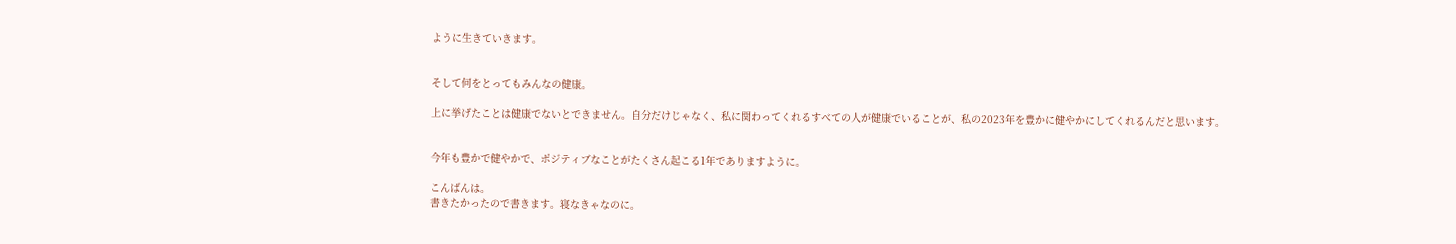ように生きていきます。


そして何をとってもみんなの健康。

上に挙げたことは健康でないとできません。自分だけじゃなく、私に関わってくれるすべての人が健康でいることが、私の2023年を豊かに健やかにしてくれるんだと思います。


今年も豊かで健やかで、ポジティブなことがたくさん起こる1年でありますように。

こんばんは。
書きたかったので書きます。寝なきゃなのに。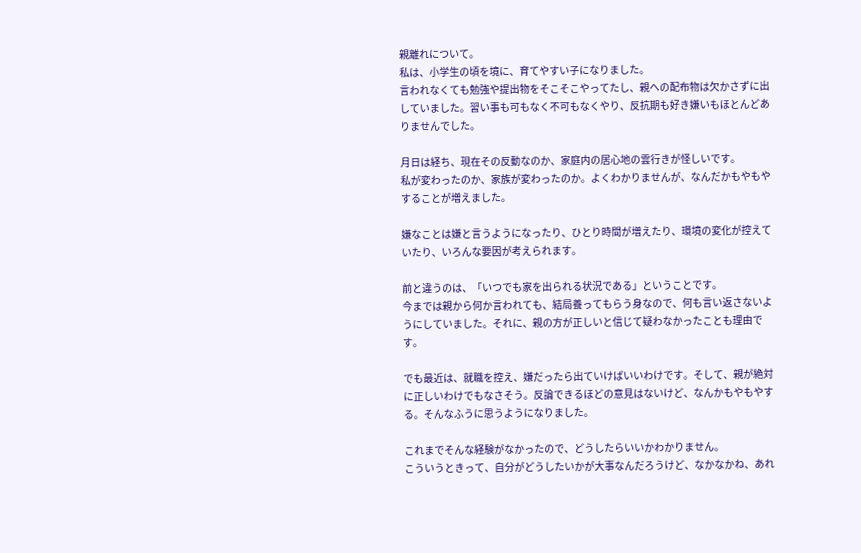親離れについて。
私は、小学生の頃を境に、育てやすい子になりました。
言われなくても勉強や提出物をそこそこやってたし、親への配布物は欠かさずに出していました。習い事も可もなく不可もなくやり、反抗期も好き嫌いもほとんどありませんでした。

月日は経ち、現在その反動なのか、家庭内の居心地の雲行きが怪しいです。
私が変わったのか、家族が変わったのか。よくわかりませんが、なんだかもやもやすることが増えました。

嫌なことは嫌と言うようになったり、ひとり時間が増えたり、環境の変化が控えていたり、いろんな要因が考えられます。

前と違うのは、「いつでも家を出られる状況である」ということです。
今までは親から何か言われても、結局養ってもらう身なので、何も言い返さないようにしていました。それに、親の方が正しいと信じて疑わなかったことも理由です。

でも最近は、就職を控え、嫌だったら出ていけばいいわけです。そして、親が絶対に正しいわけでもなさそう。反論できるほどの意見はないけど、なんかもやもやする。そんなふうに思うようになりました。

これまでそんな経験がなかったので、どうしたらいいかわかりません。
こういうときって、自分がどうしたいかが大事なんだろうけど、なかなかね、あれ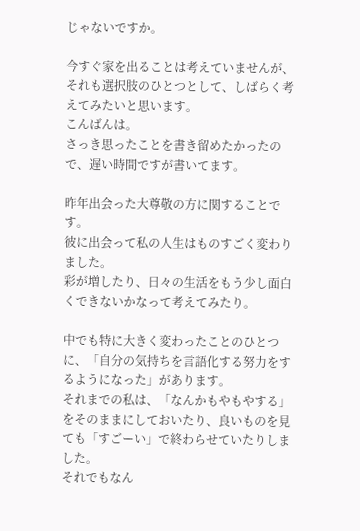じゃないですか。

今すぐ家を出ることは考えていませんが、それも選択肢のひとつとして、しばらく考えてみたいと思います。
こんばんは。
さっき思ったことを書き留めたかったので、遅い時間ですが書いてます。

昨年出会った大尊敬の方に関することです。
彼に出会って私の人生はものすごく変わりました。
彩が増したり、日々の生活をもう少し面白くできないかなって考えてみたり。

中でも特に大きく変わったことのひとつに、「自分の気持ちを言語化する努力をするようになった」があります。
それまでの私は、「なんかもやもやする」をそのままにしておいたり、良いものを見ても「すごーい」で終わらせていたりしました。
それでもなん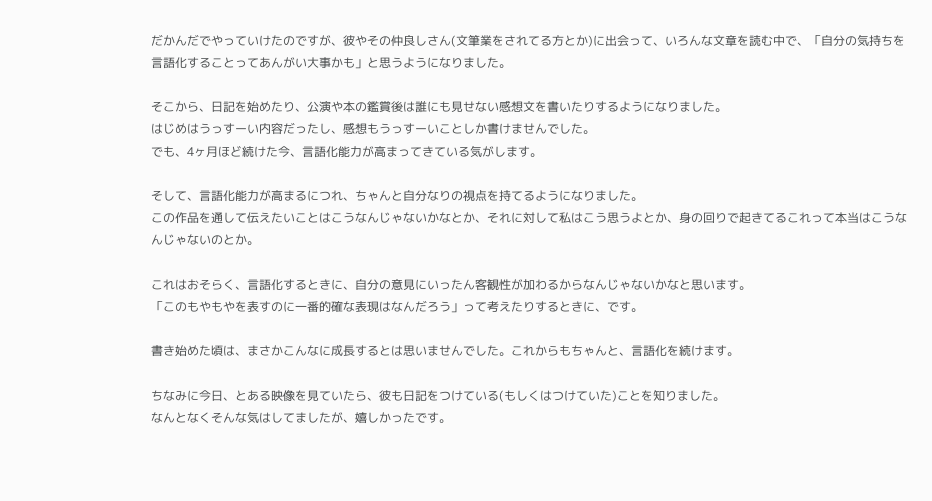だかんだでやっていけたのですが、彼やその仲良しさん(文筆業をされてる方とか)に出会って、いろんな文章を読む中で、「自分の気持ちを言語化することってあんがい大事かも」と思うようになりました。

そこから、日記を始めたり、公演や本の鑑賞後は誰にも見せない感想文を書いたりするようになりました。
はじめはうっすーい内容だったし、感想もうっすーいことしか書けませんでした。
でも、4ヶ月ほど続けた今、言語化能力が高まってきている気がします。

そして、言語化能力が高まるにつれ、ちゃんと自分なりの視点を持てるようになりました。
この作品を通して伝えたいことはこうなんじゃないかなとか、それに対して私はこう思うよとか、身の回りで起きてるこれって本当はこうなんじゃないのとか。

これはおそらく、言語化するときに、自分の意見にいったん客観性が加わるからなんじゃないかなと思います。
「このもやもやを表すのに一番的確な表現はなんだろう」って考えたりするときに、です。

書き始めた頃は、まさかこんなに成長するとは思いませんでした。これからもちゃんと、言語化を続けます。

ちなみに今日、とある映像を見ていたら、彼も日記をつけている(もしくはつけていた)ことを知りました。
なんとなくそんな気はしてましたが、嬉しかったです。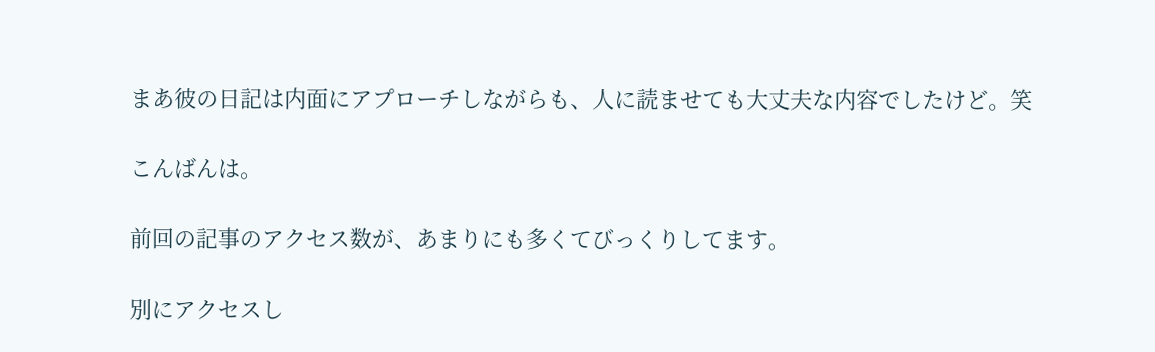まあ彼の日記は内面にアプローチしながらも、人に読ませても大丈夫な内容でしたけど。笑

こんばんは。

前回の記事のアクセス数が、あまりにも多くてびっくりしてます。

別にアクセスし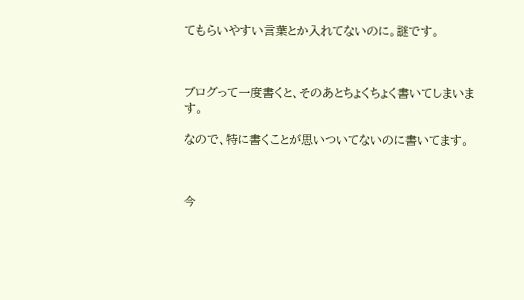てもらいやすい言葉とか入れてないのに。謎です。



ブログって一度書くと、そのあとちょくちょく書いてしまいます。

なので、特に書くことが思いついてないのに書いてます。



今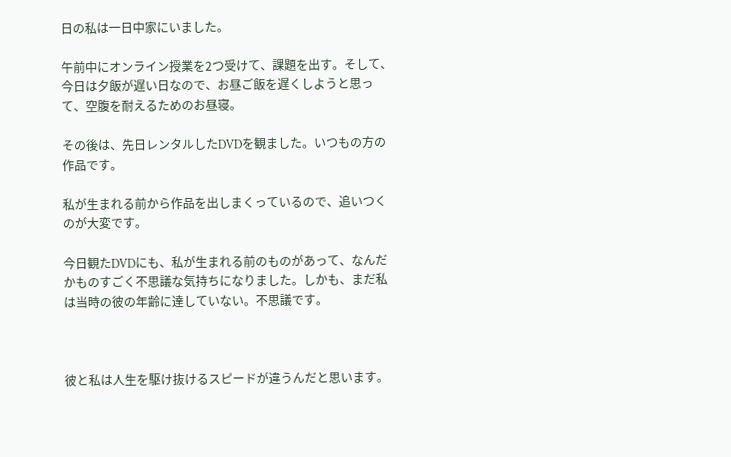日の私は一日中家にいました。

午前中にオンライン授業を2つ受けて、課題を出す。そして、今日は夕飯が遅い日なので、お昼ご飯を遅くしようと思って、空腹を耐えるためのお昼寝。

その後は、先日レンタルしたDVDを観ました。いつもの方の作品です。

私が生まれる前から作品を出しまくっているので、追いつくのが大変です。

今日観たDVDにも、私が生まれる前のものがあって、なんだかものすごく不思議な気持ちになりました。しかも、まだ私は当時の彼の年齢に達していない。不思議です。



彼と私は人生を駆け抜けるスピードが違うんだと思います。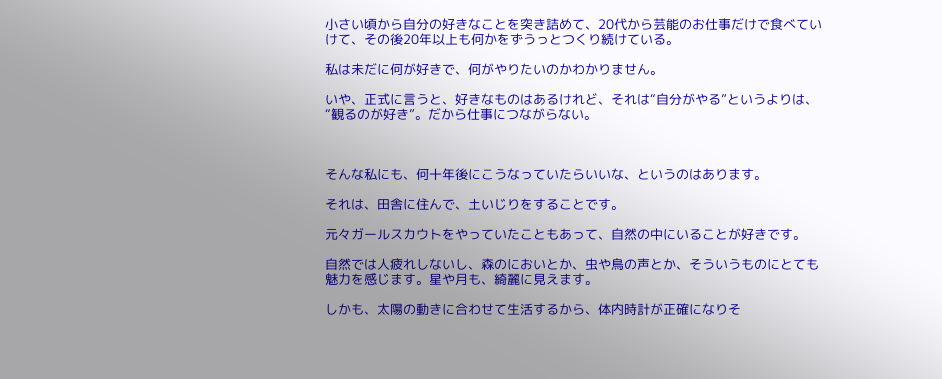小さい頃から自分の好きなことを突き詰めて、20代から芸能のお仕事だけで食べていけて、その後20年以上も何かをずうっとつくり続けている。

私は未だに何が好きで、何がやりたいのかわかりません。

いや、正式に言うと、好きなものはあるけれど、それは“自分がやる”というよりは、“観るのが好き”。だから仕事につながらない。



そんな私にも、何十年後にこうなっていたらいいな、というのはあります。

それは、田舎に住んで、土いじりをすることです。

元々ガールスカウトをやっていたこともあって、自然の中にいることが好きです。

自然では人疲れしないし、森のにおいとか、虫や鳥の声とか、そういうものにとても魅力を感じます。星や月も、綺麗に見えます。

しかも、太陽の動きに合わせて生活するから、体内時計が正確になりそ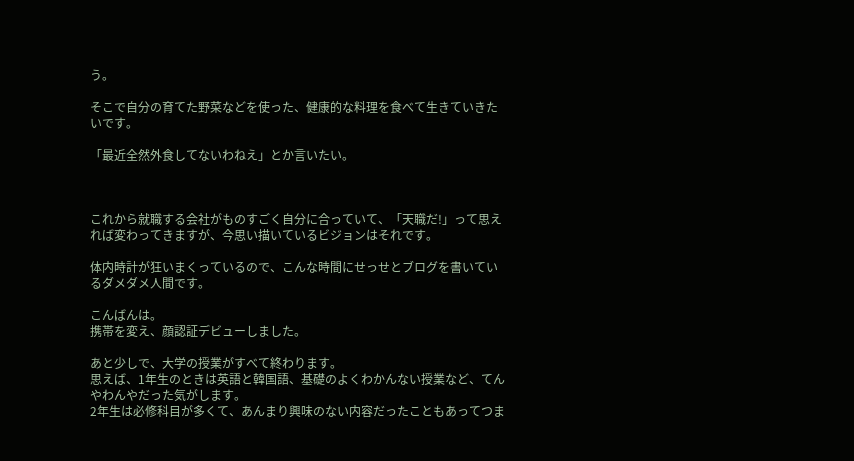う。

そこで自分の育てた野菜などを使った、健康的な料理を食べて生きていきたいです。

「最近全然外食してないわねえ」とか言いたい。



これから就職する会社がものすごく自分に合っていて、「天職だ!」って思えれば変わってきますが、今思い描いているビジョンはそれです。

体内時計が狂いまくっているので、こんな時間にせっせとブログを書いているダメダメ人間です。

こんばんは。
携帯を変え、顔認証デビューしました。

あと少しで、大学の授業がすべて終わります。
思えば、1年生のときは英語と韓国語、基礎のよくわかんない授業など、てんやわんやだった気がします。
2年生は必修科目が多くて、あんまり興味のない内容だったこともあってつま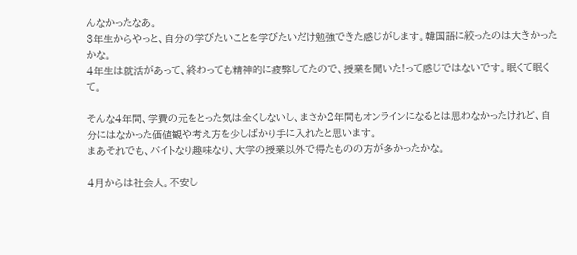んなかったなあ。
3年生からやっと、自分の学びたいことを学びたいだけ勉強できた感じがします。韓国語に絞ったのは大きかったかな。
4年生は就活があって、終わっても精神的に疲弊してたので、授業を聞いた!って感じではないです。眠くて眠くて。

そんな4年間、学費の元をとった気は全くしないし、まさか2年間もオンラインになるとは思わなかったけれど、自分にはなかった価値観や考え方を少しばかり手に入れたと思います。
まあそれでも、バイトなり趣味なり、大学の授業以外で得たものの方が多かったかな。

4月からは社会人。不安し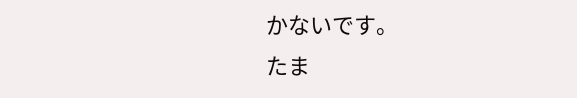かないです。
たま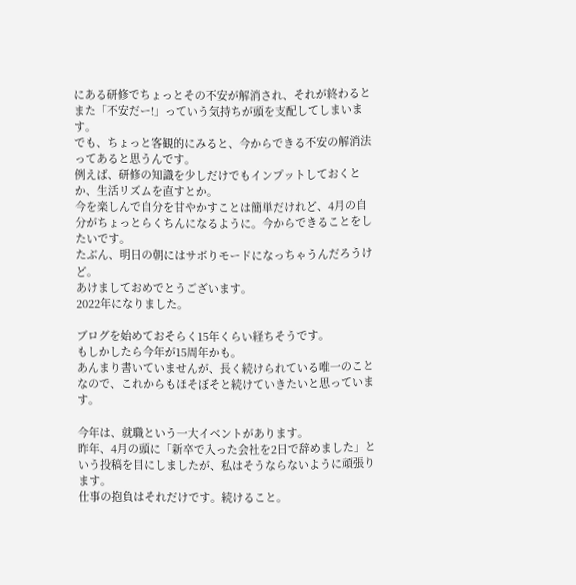にある研修でちょっとその不安が解消され、それが終わるとまた「不安だー!」っていう気持ちが頭を支配してしまいます。
でも、ちょっと客観的にみると、今からできる不安の解消法ってあると思うんです。
例えば、研修の知識を少しだけでもインプットしておくとか、生活リズムを直すとか。
今を楽しんで自分を甘やかすことは簡単だけれど、4月の自分がちょっとらくちんになるように。今からできることをしたいです。
たぶん、明日の朝にはサボりモードになっちゃうんだろうけど。
あけましておめでとうございます。
2022年になりました。

ブログを始めておそらく15年くらい経ちそうです。
もしかしたら今年が15周年かも。
あんまり書いていませんが、長く続けられている唯一のことなので、これからもほそぼそと続けていきたいと思っています。

今年は、就職という一大イベントがあります。
昨年、4月の頭に「新卒で入った会社を2日で辞めました」という投稿を目にしましたが、私はそうならないように頑張ります。
仕事の抱負はそれだけです。続けること。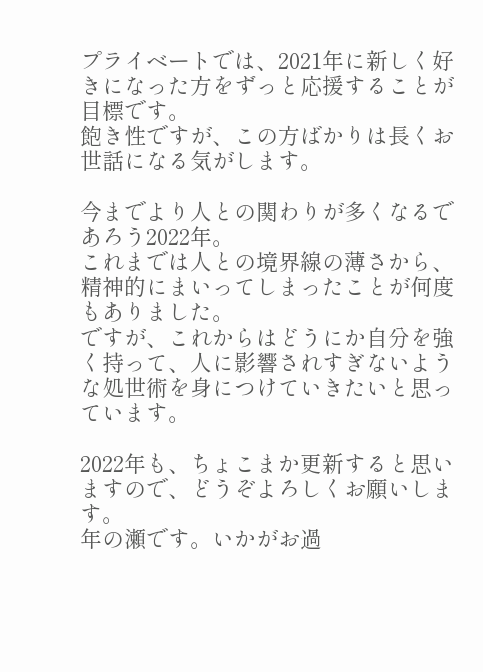プライベートでは、2021年に新しく好きになった方をずっと応援することが目標です。
飽き性ですが、この方ばかりは長くお世話になる気がします。

今までより人との関わりが多くなるであろう2022年。
これまでは人との境界線の薄さから、精神的にまいってしまったことが何度もありました。
ですが、これからはどうにか自分を強く持って、人に影響されすぎないような処世術を身につけていきたいと思っています。

2022年も、ちょこまか更新すると思いますので、どうぞよろしくお願いします。
年の瀬です。いかがお過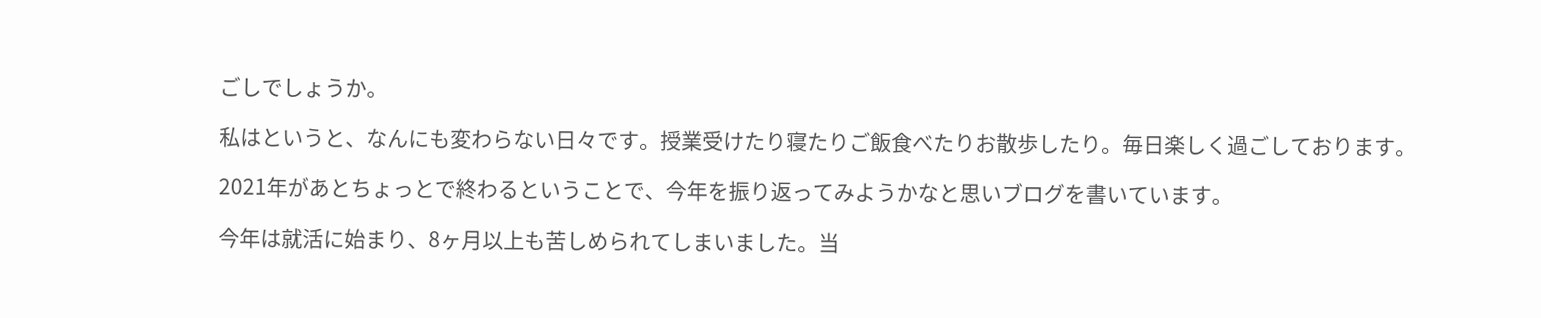ごしでしょうか。

私はというと、なんにも変わらない日々です。授業受けたり寝たりご飯食べたりお散歩したり。毎日楽しく過ごしております。

2021年があとちょっとで終わるということで、今年を振り返ってみようかなと思いブログを書いています。

今年は就活に始まり、8ヶ月以上も苦しめられてしまいました。当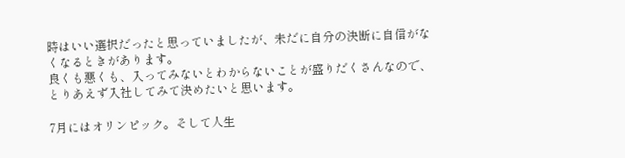時はいい選択だったと思っていましたが、未だに自分の決断に自信がなくなるときがあります。
良くも悪くも、入ってみないとわからないことが盛りだくさんなので、とりあえず入社してみて決めたいと思います。

7月にはオリンピック。そして人生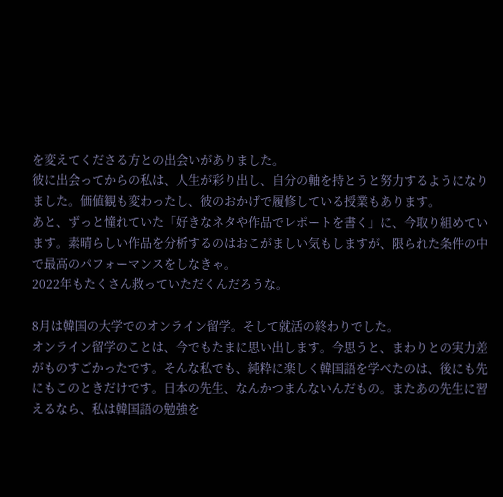を変えてくださる方との出会いがありました。
彼に出会ってからの私は、人生が彩り出し、自分の軸を持とうと努力するようになりました。価値観も変わったし、彼のおかげで履修している授業もあります。
あと、ずっと憧れていた「好きなネタや作品でレポートを書く」に、今取り組めています。素晴らしい作品を分析するのはおこがましい気もしますが、限られた条件の中で最高のパフォーマンスをしなきゃ。
2022年もたくさん救っていただくんだろうな。

8月は韓国の大学でのオンライン留学。そして就活の終わりでした。
オンライン留学のことは、今でもたまに思い出します。今思うと、まわりとの実力差がものすごかったです。そんな私でも、純粋に楽しく韓国語を学べたのは、後にも先にもこのときだけです。日本の先生、なんかつまんないんだもの。またあの先生に習えるなら、私は韓国語の勉強を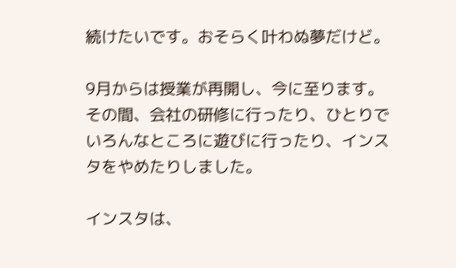続けたいです。おそらく叶わぬ夢だけど。

9月からは授業が再開し、今に至ります。
その間、会社の研修に行ったり、ひとりでいろんなところに遊びに行ったり、インスタをやめたりしました。

インスタは、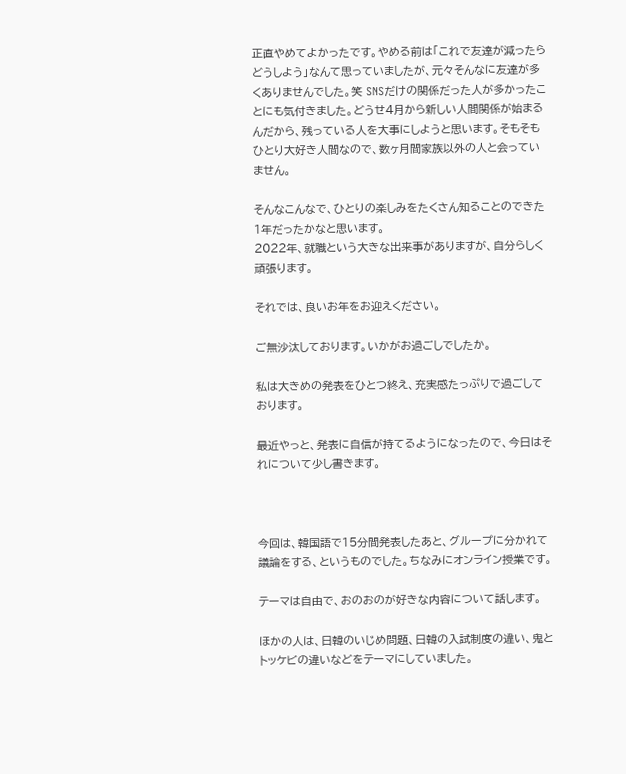正直やめてよかったです。やめる前は「これで友達が減ったらどうしよう」なんて思っていましたが、元々そんなに友達が多くありませんでした。笑 SNSだけの関係だった人が多かったことにも気付きました。どうせ4月から新しい人間関係が始まるんだから、残っている人を大事にしようと思います。そもそもひとり大好き人間なので、数ヶ月間家族以外の人と会っていません。

そんなこんなで、ひとりの楽しみをたくさん知ることのできた1年だったかなと思います。
2022年、就職という大きな出来事がありますが、自分らしく頑張ります。

それでは、良いお年をお迎えください。

ご無沙汰しております。いかがお過ごしでしたか。

私は大きめの発表をひとつ終え、充実感たっぷりで過ごしております。

最近やっと、発表に自信が持てるようになったので、今日はそれについて少し書きます。



今回は、韓国語で15分間発表したあと、グループに分かれて議論をする、というものでした。ちなみにオンライン授業です。

テーマは自由で、おのおのが好きな内容について話します。

ほかの人は、日韓のいじめ問題、日韓の入試制度の違い、鬼とトッケビの違いなどをテーマにしていました。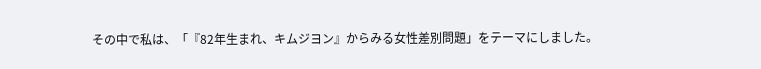その中で私は、「『82年生まれ、キムジヨン』からみる女性差別問題」をテーマにしました。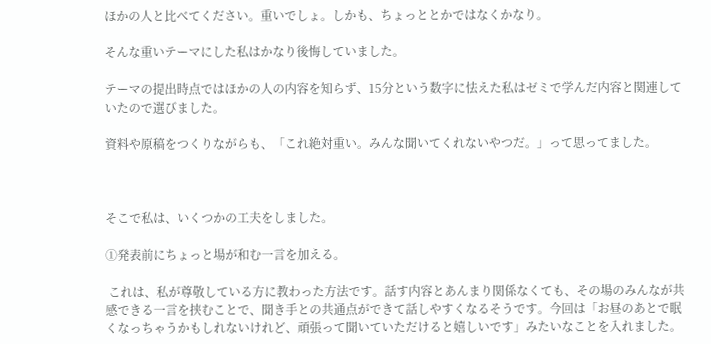ほかの人と比べてください。重いでしょ。しかも、ちょっととかではなくかなり。

そんな重いテーマにした私はかなり後悔していました。

テーマの提出時点ではほかの人の内容を知らず、15分という数字に怯えた私はゼミで学んだ内容と関連していたので選びました。

資料や原稿をつくりながらも、「これ絶対重い。みんな聞いてくれないやつだ。」って思ってました。



そこで私は、いくつかの工夫をしました。

①発表前にちょっと場が和む一言を加える。

 これは、私が尊敬している方に教わった方法です。話す内容とあんまり関係なくても、その場のみんなが共感できる一言を挟むことで、聞き手との共通点ができて話しやすくなるそうです。今回は「お昼のあとで眠くなっちゃうかもしれないけれど、頑張って聞いていただけると嬉しいです」みたいなことを入れました。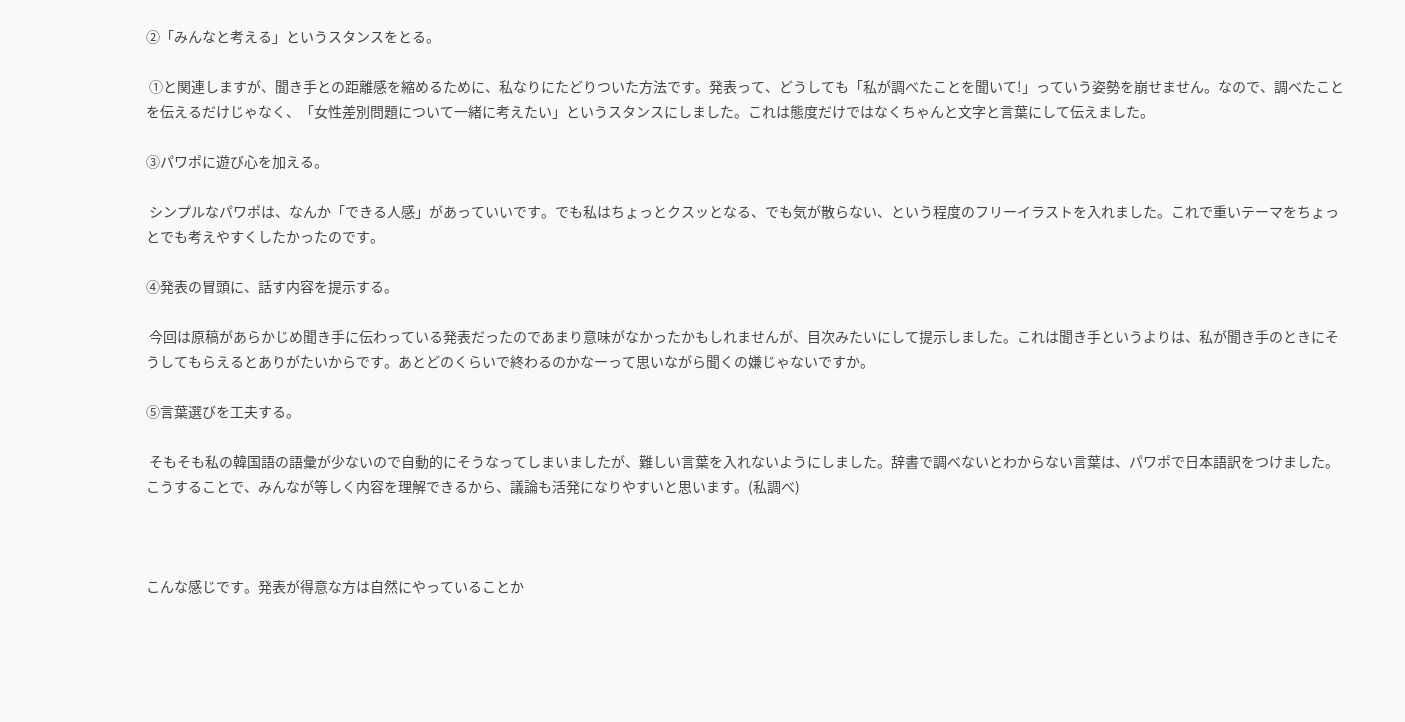②「みんなと考える」というスタンスをとる。

 ①と関連しますが、聞き手との距離感を縮めるために、私なりにたどりついた方法です。発表って、どうしても「私が調べたことを聞いて!」っていう姿勢を崩せません。なので、調べたことを伝えるだけじゃなく、「女性差別問題について一緒に考えたい」というスタンスにしました。これは態度だけではなくちゃんと文字と言葉にして伝えました。

③パワポに遊び心を加える。

 シンプルなパワポは、なんか「できる人感」があっていいです。でも私はちょっとクスッとなる、でも気が散らない、という程度のフリーイラストを入れました。これで重いテーマをちょっとでも考えやすくしたかったのです。

④発表の冒頭に、話す内容を提示する。

 今回は原稿があらかじめ聞き手に伝わっている発表だったのであまり意味がなかったかもしれませんが、目次みたいにして提示しました。これは聞き手というよりは、私が聞き手のときにそうしてもらえるとありがたいからです。あとどのくらいで終わるのかなーって思いながら聞くの嫌じゃないですか。

⑤言葉選びを工夫する。

 そもそも私の韓国語の語彙が少ないので自動的にそうなってしまいましたが、難しい言葉を入れないようにしました。辞書で調べないとわからない言葉は、パワポで日本語訳をつけました。こうすることで、みんなが等しく内容を理解できるから、議論も活発になりやすいと思います。(私調べ)



こんな感じです。発表が得意な方は自然にやっていることか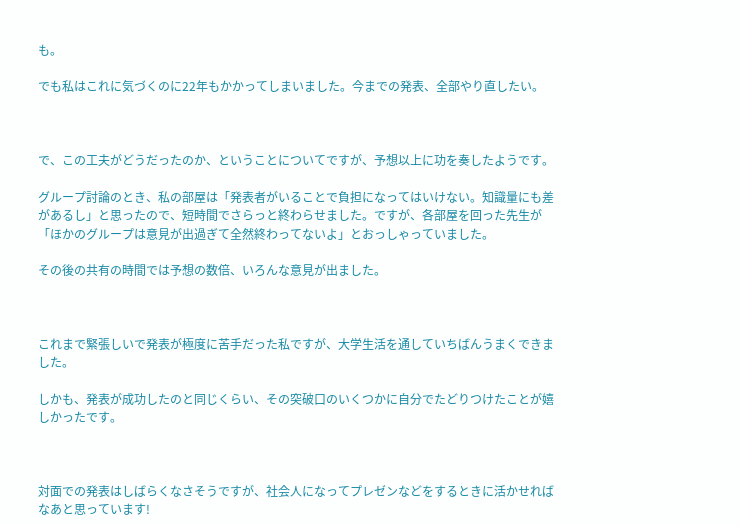も。

でも私はこれに気づくのに22年もかかってしまいました。今までの発表、全部やり直したい。



で、この工夫がどうだったのか、ということについてですが、予想以上に功を奏したようです。

グループ討論のとき、私の部屋は「発表者がいることで負担になってはいけない。知識量にも差があるし」と思ったので、短時間でさらっと終わらせました。ですが、各部屋を回った先生が「ほかのグループは意見が出過ぎて全然終わってないよ」とおっしゃっていました。

その後の共有の時間では予想の数倍、いろんな意見が出ました。



これまで緊張しいで発表が極度に苦手だった私ですが、大学生活を通していちばんうまくできました。

しかも、発表が成功したのと同じくらい、その突破口のいくつかに自分でたどりつけたことが嬉しかったです。



対面での発表はしばらくなさそうですが、社会人になってプレゼンなどをするときに活かせればなあと思っています!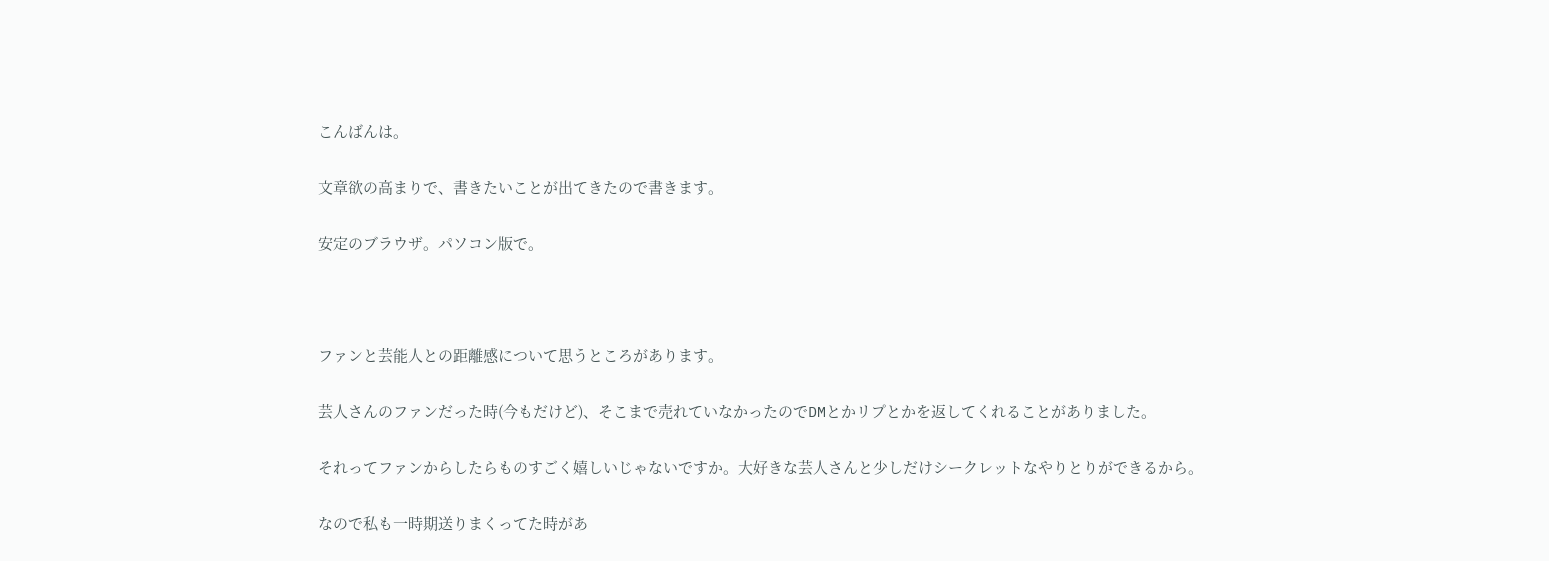こんばんは。

文章欲の高まりで、書きたいことが出てきたので書きます。

安定のブラウザ。パソコン版で。



ファンと芸能人との距離感について思うところがあります。

芸人さんのファンだった時(今もだけど)、そこまで売れていなかったのでDMとかリプとかを返してくれることがありました。

それってファンからしたらものすごく嬉しいじゃないですか。大好きな芸人さんと少しだけシークレットなやりとりができるから。

なので私も一時期送りまくってた時があ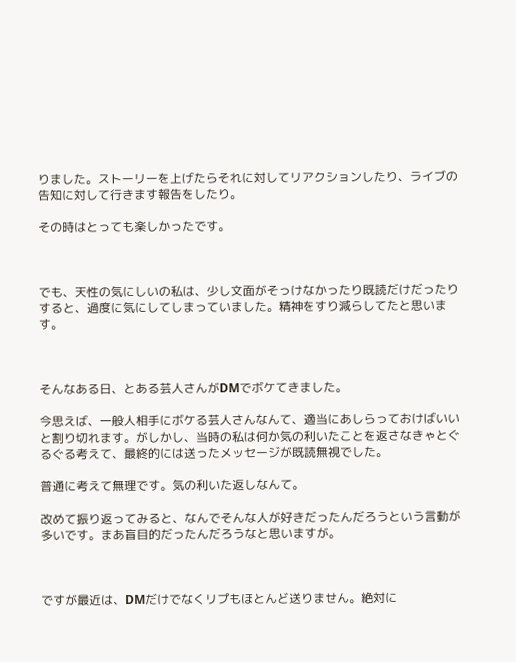りました。ストーリーを上げたらそれに対してリアクションしたり、ライブの告知に対して行きます報告をしたり。

その時はとっても楽しかったです。



でも、天性の気にしいの私は、少し文面がそっけなかったり既読だけだったりすると、過度に気にしてしまっていました。精神をすり減らしてたと思います。



そんなある日、とある芸人さんがDMでボケてきました。

今思えば、一般人相手にボケる芸人さんなんて、適当にあしらっておけばいいと割り切れます。がしかし、当時の私は何か気の利いたことを返さなきゃとぐるぐる考えて、最終的には送ったメッセージが既読無視でした。

普通に考えて無理です。気の利いた返しなんて。

改めて振り返ってみると、なんでそんな人が好きだったんだろうという言動が多いです。まあ盲目的だったんだろうなと思いますが。



ですが最近は、DMだけでなくリプもほとんど送りません。絶対に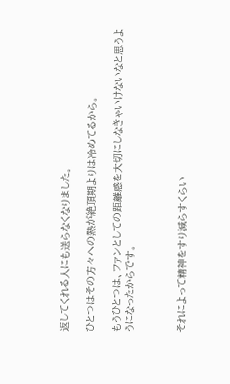返してくれる人にも送らなくなりました。

ひとつはその方々への熱が絶頂期よりは冷めてるから。

もうひとつは、ファンとしての距離感を大切にしなきゃいけないなと思うようになったからです。



それによって精神をすり減らすくらい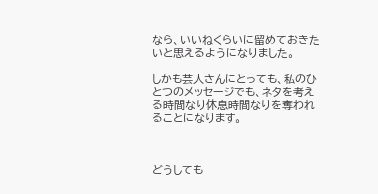なら、いいねくらいに留めておきたいと思えるようになりました。

しかも芸人さんにとっても、私のひとつのメッセージでも、ネタを考える時間なり休息時間なりを奪われることになります。



どうしても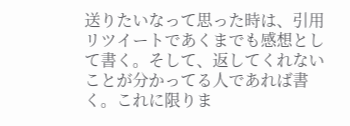送りたいなって思った時は、引用リツイートであくまでも感想として書く。そして、返してくれないことが分かってる人であれば書く。これに限りま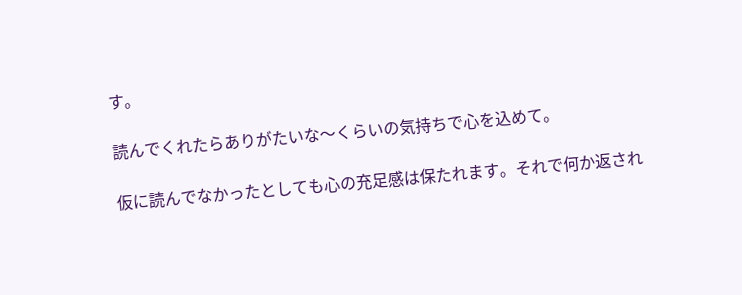す。

読んでくれたらありがたいな〜くらいの気持ちで心を込めて。

仮に読んでなかったとしても心の充足感は保たれます。それで何か返され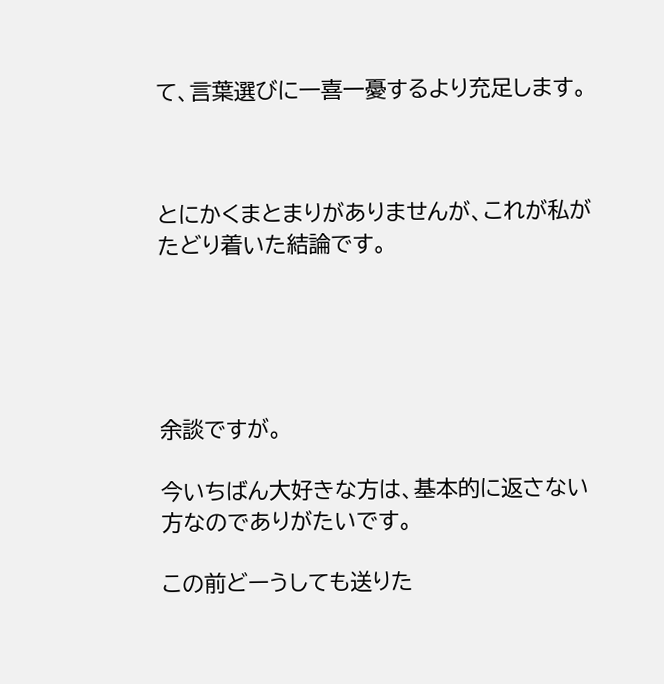て、言葉選びに一喜一憂するより充足します。



とにかくまとまりがありませんが、これが私がたどり着いた結論です。





余談ですが。

今いちばん大好きな方は、基本的に返さない方なのでありがたいです。

この前どーうしても送りた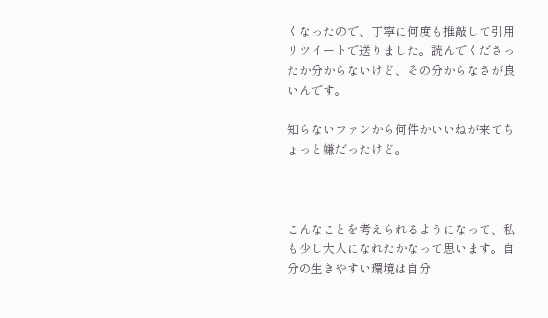くなったので、丁寧に何度も推敲して引用リツイートで送りました。読んでくださったか分からないけど、その分からなさが良いんです。

知らないファンから何件かいいねが来てちょっと嫌だったけど。



こんなことを考えられるようになって、私も少し大人になれたかなって思います。自分の生きやすい環境は自分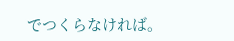でつくらなければ。